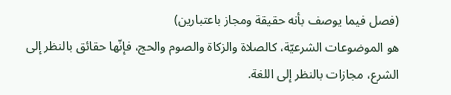(فصل فيما يوصف بأنه حقيقة ومجاز باعتبارين)
هو الموضوعات الشرعيّة، كالصلاة والزكاة والصوم والحج، فإنّها حقائق بالنظر إلى الشرع، مجازات بالنظر إلى اللغة.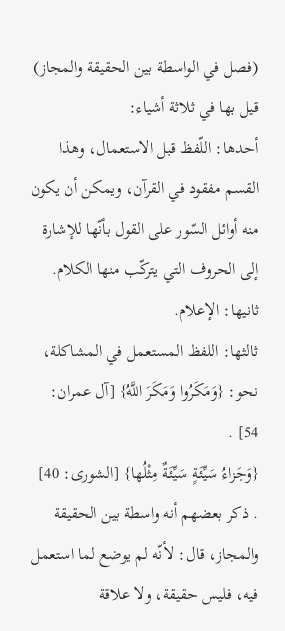(فصل في الواسطة بين الحقيقة والمجاز)
قيل بها في ثلاثة أشياء:
أحدها: اللّفظ قبل الاستعمال، وهذا القسم مفقود في القرآن، ويمكن أن يكون منه أوائل السّور على القول بأنّها للإشارة إلى الحروف التي يتركّب منها الكلام.
ثانيها: الإعلام.
ثالثها: اللفظ المستعمل في المشاكلة، نحو: {وَمَكَرُوا وَمَكَرَ اللَّهُ} [آل عمران: 54] .
{وَجَزاءُ سَيِّئَةٍ سَيِّئَةٌ مِثْلُها} [الشورى: 40] . ذكر بعضهم أنه واسطة بين الحقيقة والمجاز، قال: لأنّه لم يوضع لما استعمل فيه، فليس حقيقة، ولا علاقة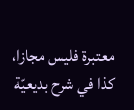معتبرة فليس مجازا، كذا في شرح بديعيّة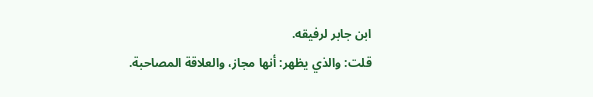ابن جابر لرفيقه.
قلت: والذي يظهر: أنها مجاز، والعلاقة المصاحبة.